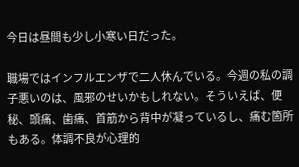今日は昼間も少し小寒い日だった。

職場ではインフルエンザで二人休んでいる。今週の私の調子悪いのは、風邪のせいかもしれない。そういえば、便秘、頭痛、歯痛、首筋から背中が凝っているし、痛む箇所もある。体調不良が心理的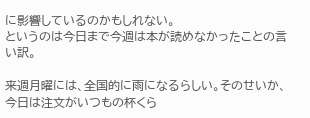に影響しているのかもしれない。
というのは今日まで今週は本が読めなかったことの言い訳。

来週月曜には、全国的に雨になるらしい。そのせいか、今日は注文がいつもの杯くら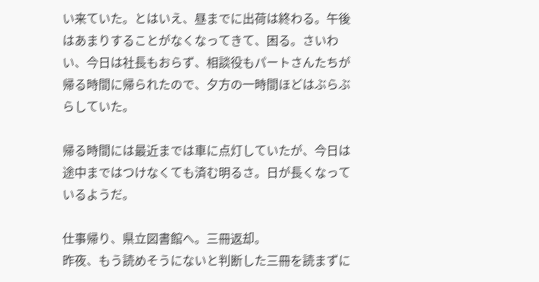い来ていた。とはいえ、昼までに出荷は終わる。午後はあまりすることがなくなってきて、困る。さいわい、今日は社長もおらず、相談役もパートさんたちが帰る時間に帰られたので、夕方の一時間ほどはぶらぶらしていた。

帰る時間には最近までは車に点灯していたが、今日は途中まではつけなくても済む明るさ。日が長くなっているようだ。

仕事帰り、県立図書館へ。三冊返却。
昨夜、もう読めそうにないと判断した三冊を読まずに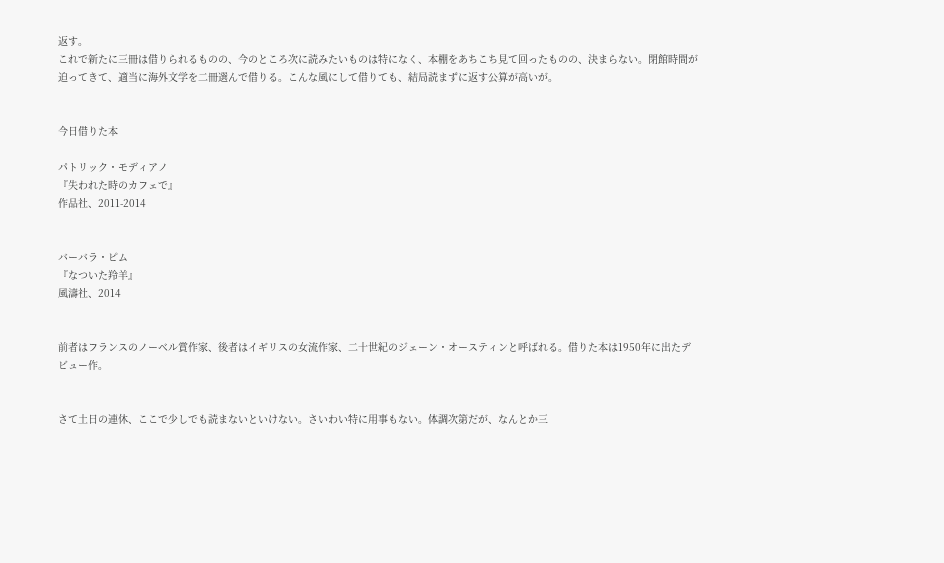返す。
これで新たに三冊は借りられるものの、今のところ次に読みたいものは特になく、本棚をあちこち見て回ったものの、決まらない。閉館時間が迫ってきて、適当に海外文学を二冊選んで借りる。こんな風にして借りても、結局読まずに返す公算が高いが。


今日借りた本

パトリック・モディアノ
『失われた時のカフェで』
作品社、2011-2014


バーバラ・ピム
『なついた羚羊』
風濤社、2014


前者はフランスのノーベル賞作家、後者はイギリスの女流作家、二十世紀のジェーン・オースティンと呼ばれる。借りた本は1950年に出たデビュー作。


さて土日の連休、ここで少しでも読まないといけない。さいわい特に用事もない。体調次第だが、なんとか三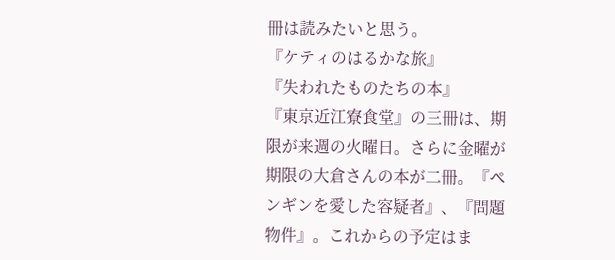冊は読みたいと思う。
『ケティのはるかな旅』
『失われたものたちの本』
『東京近江寮食堂』の三冊は、期限が来週の火曜日。さらに金曜が期限の大倉さんの本が二冊。『ペンギンを愛した容疑者』、『問題物件』。これからの予定はま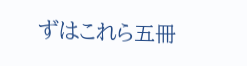ずはこれら五冊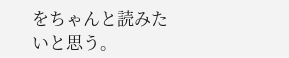をちゃんと読みたいと思う。